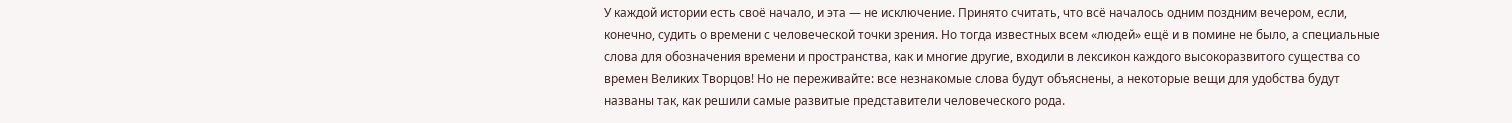У каждой истории есть своё начало, и эта — не исключение. Принято считать, что всё началось одним поздним вечером, если, конечно, судить о времени с человеческой точки зрения. Но тогда известных всем «людей» ещё и в помине не было, а специальные слова для обозначения времени и пространства, как и многие другие, входили в лексикон каждого высокоразвитого существа со времен Великих Творцов! Но не переживайте: все незнакомые слова будут объяснены, а некоторые вещи для удобства будут названы так, как решили самые развитые представители человеческого рода.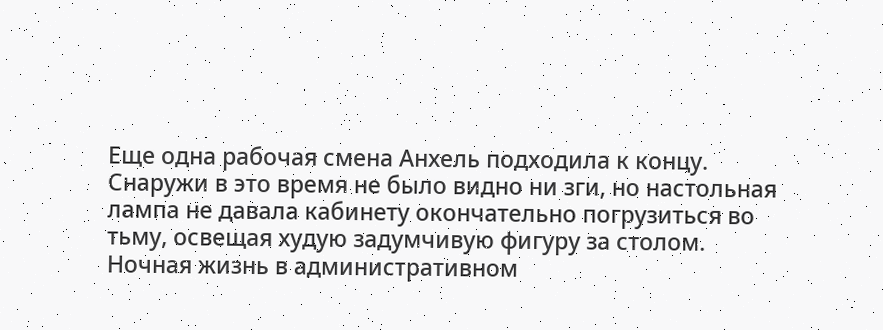Еще одна рабочая смена Анхель подходила к концу. Снаружи в это время не было видно ни зги, но настольная лампа не давала кабинету окончательно погрузиться во тьму, освещая худую задумчивую фигуру за столом. Ночная жизнь в административном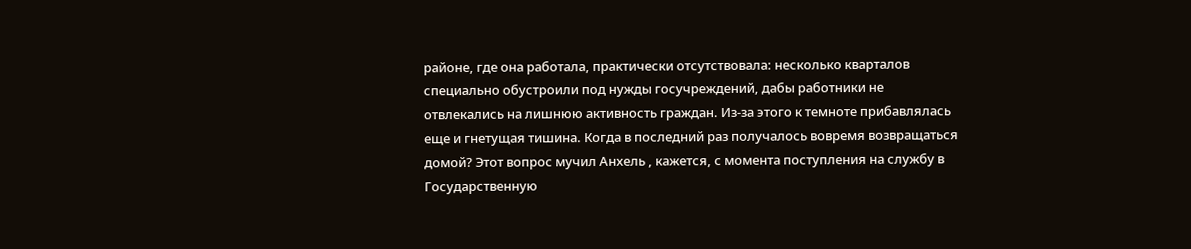районе, где она работала, практически отсутствовала: несколько кварталов специально обустроили под нужды госучреждений, дабы работники не отвлекались на лишнюю активность граждан. Из-за этого к темноте прибавлялась еще и гнетущая тишина. Когда в последний раз получалось вовремя возвращаться домой? Этот вопрос мучил Анхель , кажется, с момента поступления на службу в Государственную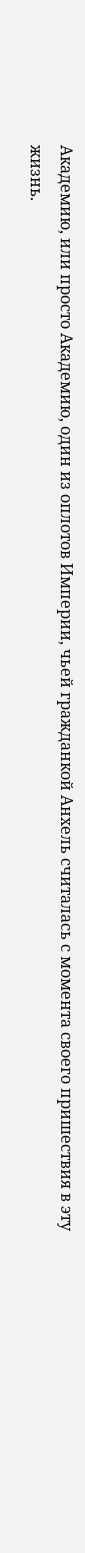Академию, или просто Академию, один из оплотов Империи, чьей гражданкой Анхель считалась с момента своего пришествия в эту жизнь.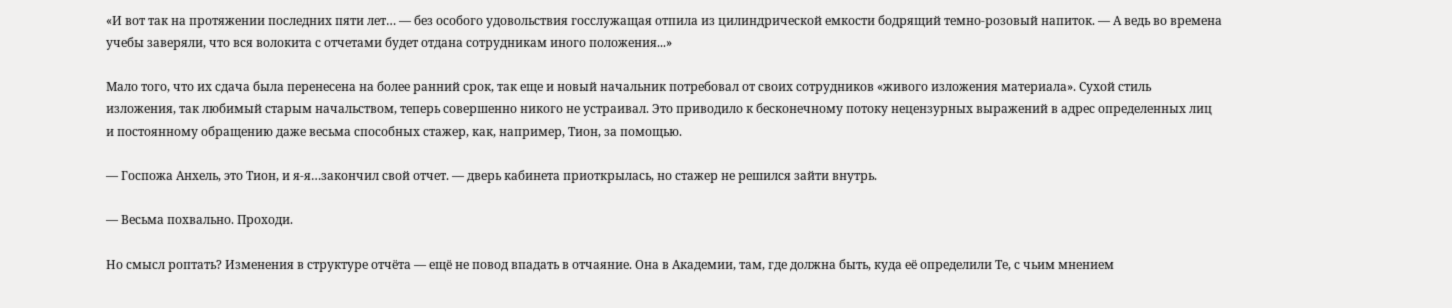«И вот так на протяжении последних пяти лет… — без особого удовольствия госслужащая отпила из цилиндрической емкости бодрящий темно-розовый напиток. — А ведь во времена учебы заверяли, что вся волокита с отчетами будет отдана сотрудникам иного положения...»

Мало того, что их сдача была перенесена на более ранний срок, так еще и новый начальник потребовал от своих сотрудников «живого изложения материала». Сухой стиль изложения, так любимый старым начальством, теперь совершенно никого не устраивал. Это приводило к бесконечному потоку нецензурных выражений в адрес определенных лиц и постоянному обращению даже весьма способных стажер, как, например, Тион, за помощью.

— Госпожа Анхель, это Тион, и я-я…закончил свой отчет. — дверь кабинета приоткрылась, но стажер не решился зайти внутрь.

— Весьма похвально. Проходи.

Но смысл роптать? Изменения в структуре отчёта — ещё не повод впадать в отчаяние. Она в Академии, там, где должна быть, куда её определили Те, с чьим мнением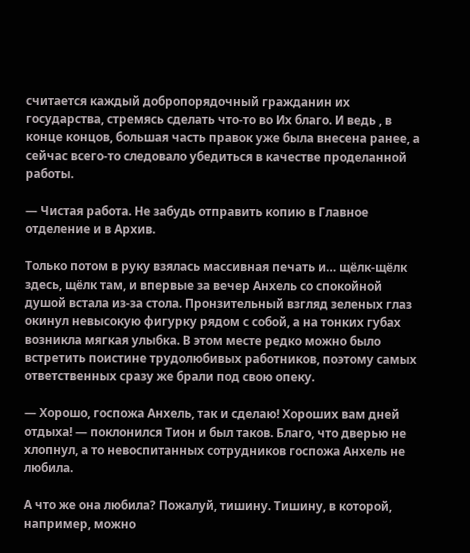считается каждый добропорядочный гражданин их государства, стремясь сделать что-то во Их благо. И ведь , в конце концов, большая часть правок уже была внесена ранее, а сейчас всего-то следовало убедиться в качестве проделанной работы.

— Чистая работа. Не забудь отправить копию в Главное отделение и в Архив.

Только потом в руку взялась массивная печать и… щёлк-щёлк здесь, щёлк там, и впервые за вечер Анхель со спокойной душой встала из-за стола. Пронзительный взгляд зеленых глаз окинул невысокую фигурку рядом с собой, а на тонких губах возникла мягкая улыбка. В этом месте редко можно было встретить поистине трудолюбивых работников, поэтому самых ответственных сразу же брали под свою опеку.

— Хорошо, госпожа Анхель, так и сделаю! Хороших вам дней отдыха! — поклонился Тион и был таков. Благо, что дверью не хлопнул, а то невоспитанных сотрудников госпожа Анхель не любила.

А что же она любила? Пожалуй, тишину. Тишину, в которой, например, можно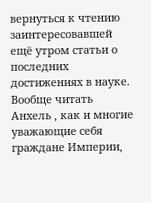вернуться к чтению заинтересовавшей ещё утром статьи о последних достижениях в науке. Вообще читать Анхель , как и многие уважающие себя граждане Империи,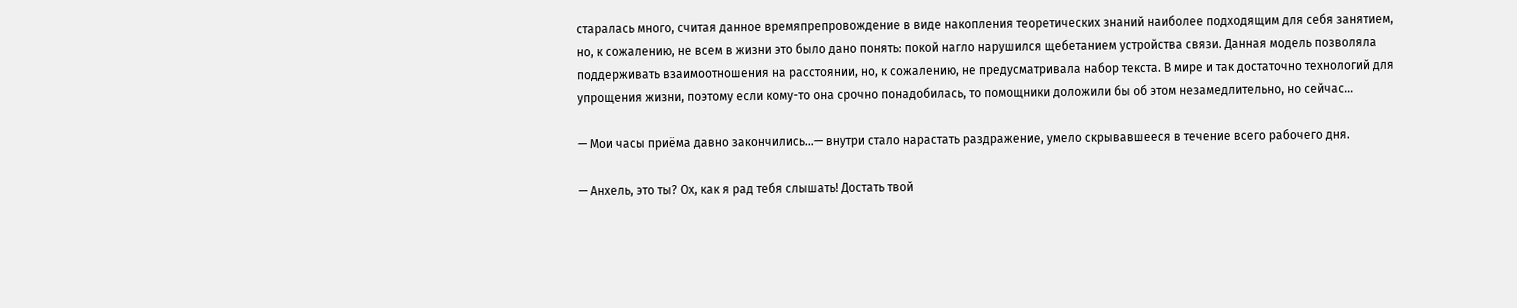старалась много, считая данное времяпрепровождение в виде накопления теоретических знаний наиболее подходящим для себя занятием, но, к сожалению, не всем в жизни это было дано понять: покой нагло нарушился щебетанием устройства связи. Данная модель позволяла поддерживать взаимоотношения на расстоянии, но, к сожалению, не предусматривала набор текста. В мире и так достаточно технологий для упрощения жизни, поэтому если кому-то она срочно понадобилась, то помощники доложили бы об этом незамедлительно, но сейчас…

— Мои часы приёма давно закончились…— внутри стало нарастать раздражение, умело скрывавшееся в течение всего рабочего дня.

— Анхель, это ты? Ох, как я рад тебя слышать! Достать твой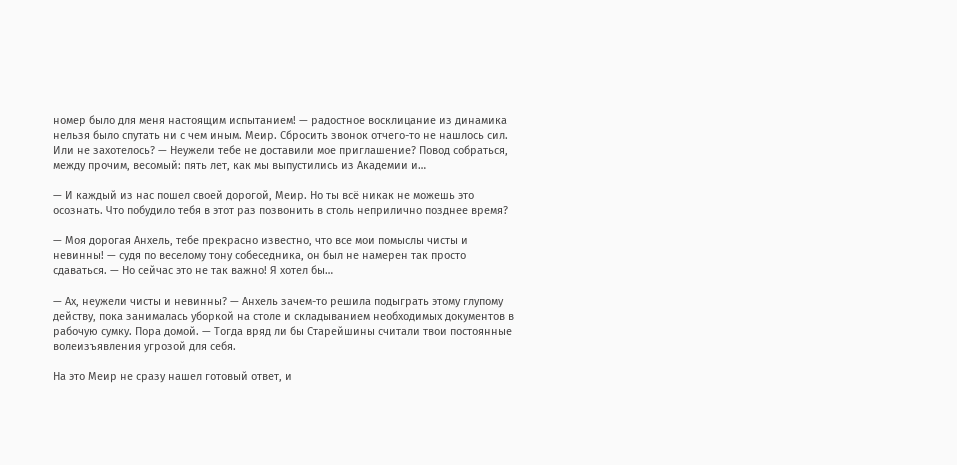номер было для меня настоящим испытанием! — радостное восклицание из динамика нельзя было спутать ни с чем иным. Меир. Сбросить звонок отчего-то не нашлось сил. Или не захотелось? — Неужели тебе не доставили мое приглашение? Повод собраться, между прочим, весомый: пять лет, как мы выпустились из Академии и…

— И каждый из нас пошел своей дорогой, Меир. Но ты всё никак не можешь это осознать. Что побудило тебя в этот раз позвонить в столь неприлично позднее время?

— Моя дорогая Анхель, тебе прекрасно известно, что все мои помыслы чисты и невинны! — судя по веселому тону собеседника, он был не намерен так просто сдаваться. — Но сейчас это не так важно! Я хотел бы…

— Ах, неужели чисты и невинны? — Анхель зачем-то решила подыграть этому глупому действу, пока занималась уборкой на столе и складыванием необходимых документов в рабочую сумку. Пора домой. — Тогда вряд ли бы Старейшины считали твои постоянные волеизъявления угрозой для себя.

На это Меир не сразу нашел готовый ответ, и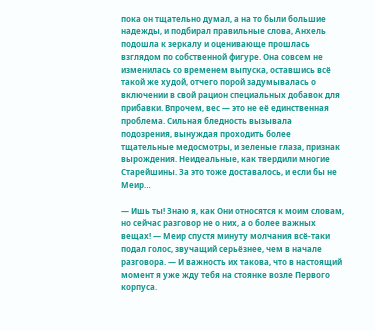пока он тщательно думал, а на то были большие надежды, и подбирал правильные слова, Анхель подошла к зеркалу и оценивающе прошлась взглядом по собственной фигуре. Она совсем не изменилась со временем выпуска, оставшись всё такой же худой, отчего порой задумывалась о включении в свой рацион специальных добавок для прибавки. Впрочем, вес — это не её единственная проблема. Сильная бледность вызывала подозрения, вынуждая проходить более тщательные медосмотры, и зеленые глаза, признак вырождения. Неидеальные, как твердили многие Старейшины. За это тоже доставалось, и если бы не Меир…

— Ишь ты! Знаю я, как Они относятся к моим словам, но сейчас разговор не о них, а о более важных вещах! — Меир спустя минуту молчания всё-таки подал голос, звучащий серьёзнее, чем в начале разговора. — И важность их такова, что в настоящий момент я уже жду тебя на стоянке возле Первого корпуса.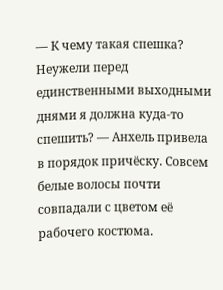— К чему такая спешка? Неужели перед единственными выходными днями я должна куда-то спешить? — Анхель привела в порядок причёску. Совсем белые волосы почти совпадали с цветом её рабочего костюма.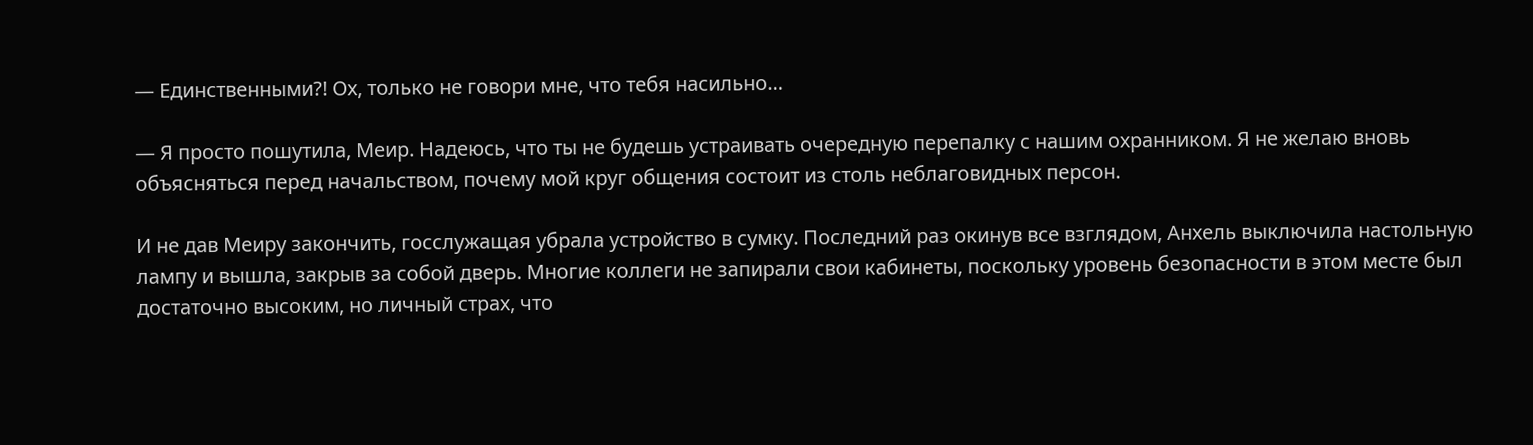— Единственными?! Ох, только не говори мне, что тебя насильно…

— Я просто пошутила, Меир. Надеюсь, что ты не будешь устраивать очередную перепалку с нашим охранником. Я не желаю вновь объясняться перед начальством, почему мой круг общения состоит из столь неблаговидных персон.

И не дав Меиру закончить, госслужащая убрала устройство в сумку. Последний раз окинув все взглядом, Анхель выключила настольную лампу и вышла, закрыв за собой дверь. Многие коллеги не запирали свои кабинеты, поскольку уровень безопасности в этом месте был достаточно высоким, но личный страх, что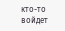кто-то войдет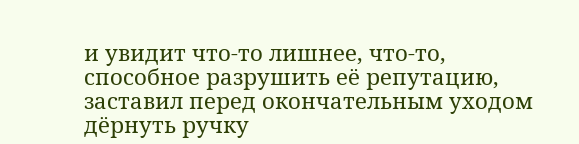и увидит что-то лишнее, что-то, способное разрушить её репутацию, заставил перед окончательным уходом дёрнуть ручку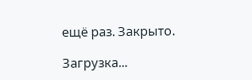ещё раз. Закрыто.

Загрузка...